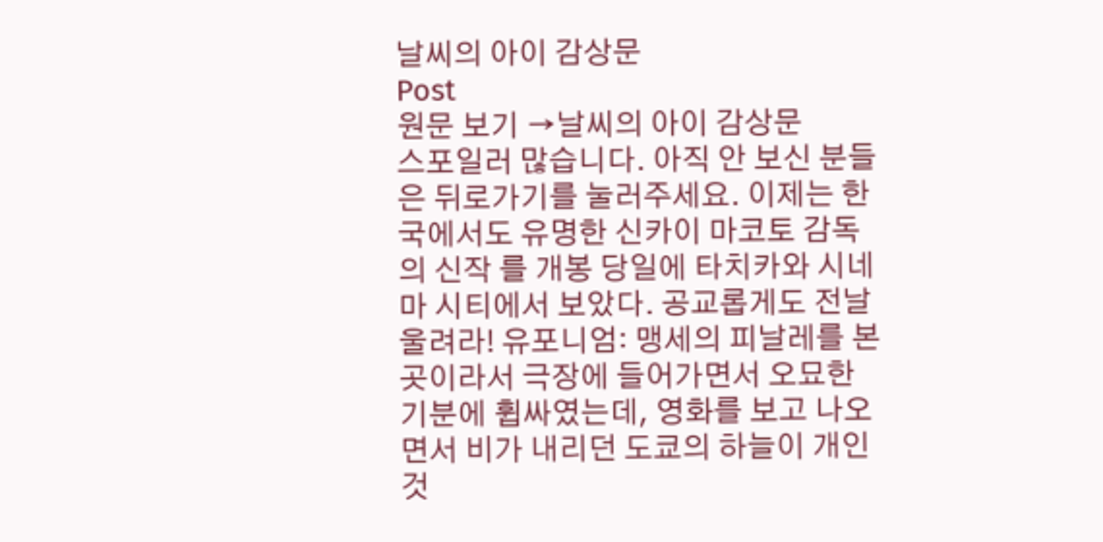날씨의 아이 감상문
Post
원문 보기 →날씨의 아이 감상문
스포일러 많습니다. 아직 안 보신 분들은 뒤로가기를 눌러주세요. 이제는 한국에서도 유명한 신카이 마코토 감독의 신작 를 개봉 당일에 타치카와 시네마 시티에서 보았다. 공교롭게도 전날 울려라! 유포니엄: 맹세의 피날레를 본 곳이라서 극장에 들어가면서 오묘한 기분에 휩싸였는데, 영화를 보고 나오면서 비가 내리던 도쿄의 하늘이 개인 것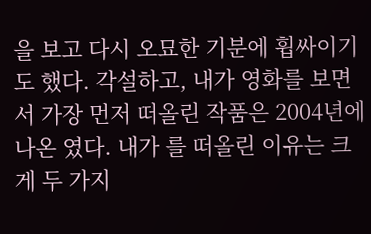을 보고 다시 오묘한 기분에 휩싸이기도 했다. 각설하고, 내가 영화를 보면서 가장 먼저 떠올린 작품은 2004년에 나온 였다. 내가 를 떠올린 이유는 크게 두 가지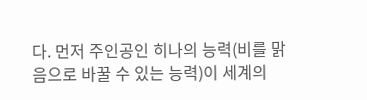다. 먼저 주인공인 히나의 능력(비를 맑음으로 바꿀 수 있는 능력)이 세계의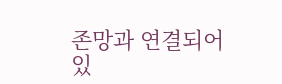존망과 연결되어 있